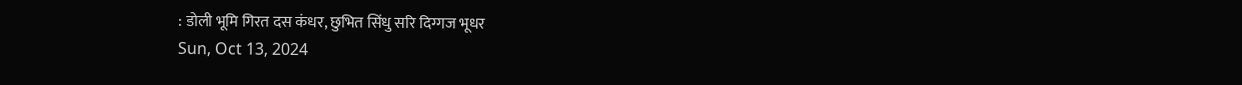: डोली भूमि गिरत दस कंधर, छुभित सिंधु सरि दिग्गज भूधर
Sun, Oct 13, 2024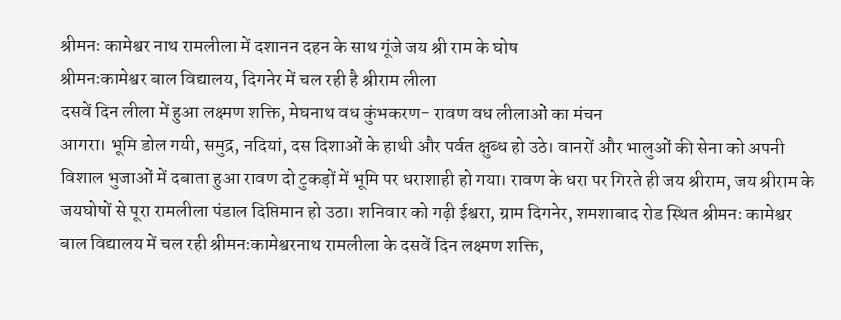श्रीमनः कामेश्वर नाथ रामलीला में दशानन दहन के साथ गूंजे जय श्री राम के घोष
श्रीमनःकामेश्वर बाल विद्यालय, दिगनेर में चल रही है श्रीराम लीला
दसवें दिन लीला में हुआ लक्ष्मण शक्ति, मेघनाथ वध कुंभकरण− रावण वध लीलाओं का मंचन
आगरा। भूमि डोल गयी, समुद्र, नदियां, दस दिशाओं के हाथी और पर्वत क्षुब्ध हो उठे। वानरों और भालुओं की सेना को अपनी विशाल भुजाओं में दबाता हुआ रावण दो टुकड़ों में भूमि पर धराशाही हो गया। रावण के धरा पर गिरते ही जय श्रीराम, जय श्रीराम के जयघोषों से पूरा रामलीला पंडाल दिप्तिमान हो उठा। शनिवार को गढ़ी ईश्वरा, ग्राम दिगनेर, शमशाबाद रोड स्थित श्रीमनः कामेश्वर बाल विद्यालय में चल रही श्रीमनःकामेश्वरनाथ रामलीला के दसवें दिन लक्ष्मण शक्ति,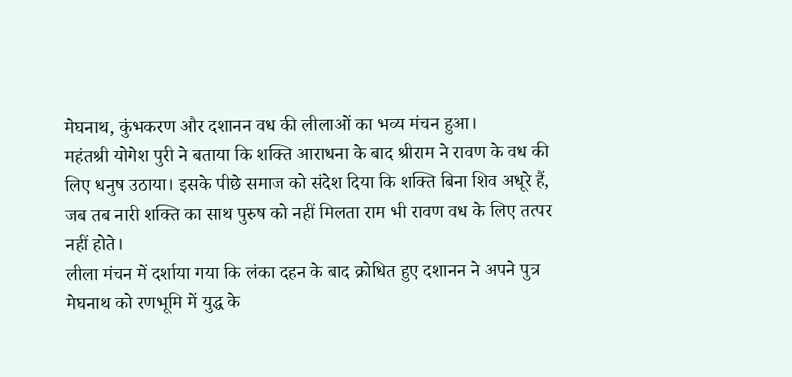मेघनाथ, कुंभकरण और दशानन वध की लीलाओं का भव्य मंचन हुआ।
महंतश्री योगेश पुरी ने बताया कि शक्ति आराधना के बाद श्रीराम ने रावण के वध की लिए धनुष उठाया। इसके पीछे समाज को संदेश दिया कि शक्ति बिना शिव अधूरे हैं, जब तब नारी शक्ति का साथ पुरुष को नहीं मिलता राम भी रावण वध के लिए तत्पर नहीं होते।
लीला मंचन में दर्शाया गया कि लंका दहन के बाद क्रोधित हुए दशानन ने अपने पुत्र मेघनाथ को रणभूमि में युद्ध के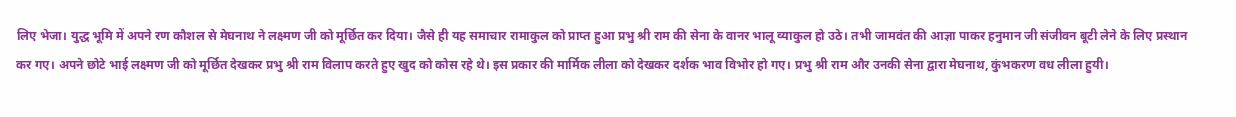लिए भेजा। युद्ध भूमि में अपने रण कौशल से मेघनाथ ने लक्ष्मण जी को मूर्छित कर दिया। जैसे ही यह समाचार रामाकुल को प्राप्त हुआ प्रभु श्री राम की सेना के वानर भालू व्याकुल हो उठे। तभी जामवंत की आज्ञा पाकर हनुमान जी संजीवन बूटी लेने के लिए प्रस्थान कर गए। अपने छोटे भाई लक्ष्मण जी को मूर्छित देखकर प्रभु श्री राम विलाप करते हुए खुद को कोस रहे थे। इस प्रकार की मार्मिक लीला को देखकर दर्शक भाव विभोर हो गए। प्रभु श्री राम और उनकी सेना द्वारा मेघनाथ, कुंभकरण वध लीला हुयी।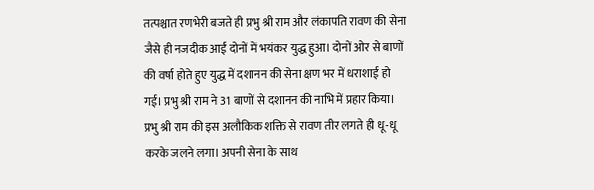तत्पश्चात रणभेरी बजते ही प्रभु श्री राम और लंकापति रावण की सेना जैसे ही नजदीक आईं दोनों में भयंकर युद्ध हुआ। दोनों ओर से बाणों की वर्षा होते हुए युद्ध में दशानन की सेना क्षण भर में धराशाई हो गई। प्रभु श्री राम ने 31 बाणों से दशानन की नाभि में प्रहार किया। प्रभु श्री राम की इस अलौकिक शक्ति से रावण तीर लगते ही धू-धू करके जलने लगा। अपनी सेना के साथ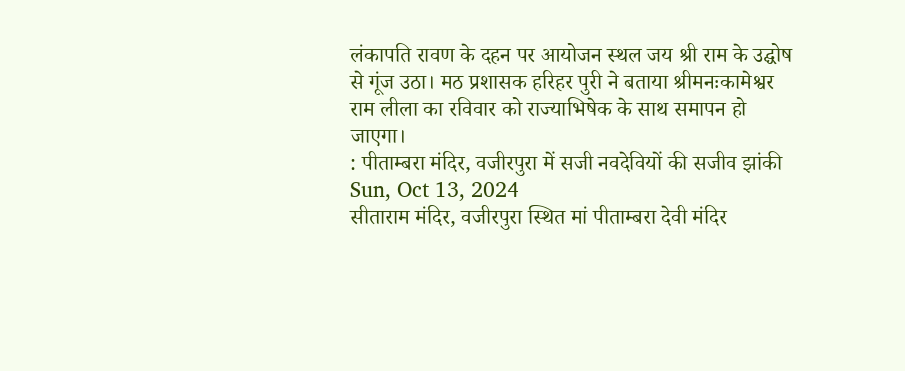लंकापति रावण के दहन पर आयोजन स्थल जय श्री राम के उद्घोष से गूंज उठा। मठ प्रशासक हरिहर पुरी ने बताया श्रीमनःकामेश्वर राम लीला का रविवार को राज्याभिषेक के साथ समापन हो जाएगा।
: पीताम्बरा मंदिर, वजीरपुरा में सजी नवदेवियों की सजीव झांकी
Sun, Oct 13, 2024
सीताराम मंदिर, वजीरपुरा स्थित मां पीताम्बरा देवी मंदिर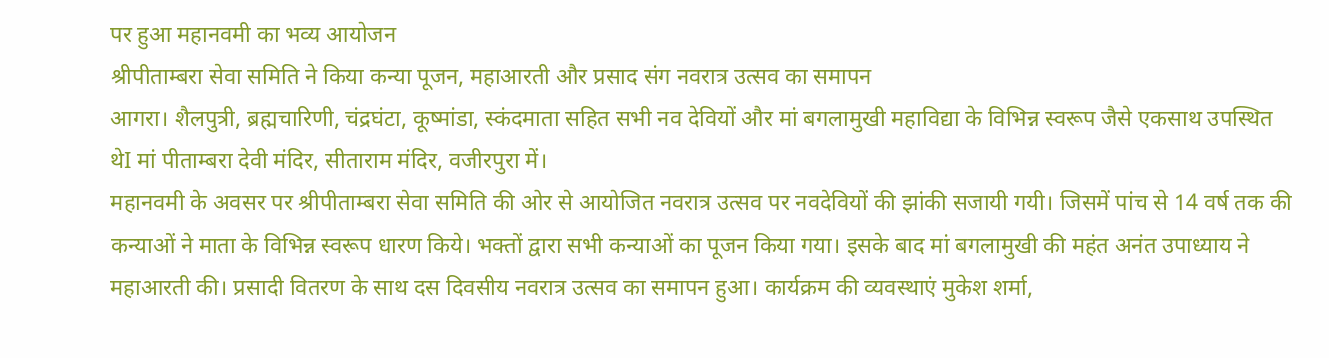पर हुआ महानवमी का भव्य आयोजन
श्रीपीताम्बरा सेवा समिति ने किया कन्या पूजन, महाआरती और प्रसाद संग नवरात्र उत्सव का समापन
आगरा। शैलपुत्री, ब्रह्मचारिणी, चंद्रघंटा, कूष्मांडा, स्कंदमाता सहित सभी नव देवियों और मां बगलामुखी महाविद्या के विभिन्न स्वरूप जैसे एकसाथ उपस्थित थेI मां पीताम्बरा देवी मंदिर, सीताराम मंदिर, वजीरपुरा में।
महानवमी के अवसर पर श्रीपीताम्बरा सेवा समिति की ओर से आयोजित नवरात्र उत्सव पर नवदेवियों की झांकी सजायी गयी। जिसमें पांच से 14 वर्ष तक की कन्याओं ने माता के विभिन्न स्वरूप धारण किये। भक्तों द्वारा सभी कन्याओं का पूजन किया गया। इसके बाद मां बगलामुखी की महंत अनंत उपाध्याय ने महाआरती की। प्रसादी वितरण के साथ दस दिवसीय नवरात्र उत्सव का समापन हुआ। कार्यक्रम की व्यवस्थाएं मुकेश शर्मा,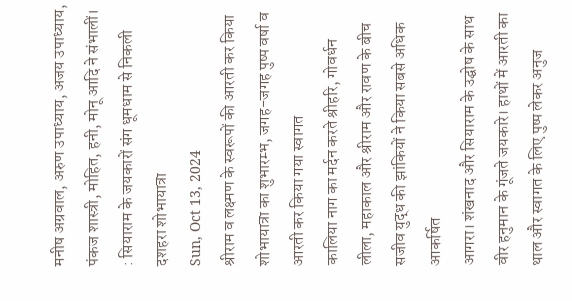मनीष अग्रवाल, अरुण उपाध्याय, अजय उपाध्याय, पंकज शास्त्री, मोहित, हनी, मोनू आदि ने संभालीं।
: सियाराम के जयकारों संग धूमधाम से निकली दशहरा शोभायात्रा
Sun, Oct 13, 2024
श्रीराम व लक्ष्मण के स्वरूपों की आरती कर किया शोभायात्रा का शुभारम्भ, जगह-जगह पुष्प वर्षा व आरती कर किया गया स्वागत
कालिया नाग का मर्दन करते श्रीहरि, गोवर्धन लीला, महाकाल और श्रीराम और रावण के बीच सजीव युद्ध की झांकियों ने किया सबसे अधिक आकर्षित
आगरा। शंखनाद और सियाराम के उद्घोष के साथ वीर हनुमान के गूंजते जयकारे। हाथों में आरती का थाल और स्वागत के लिए पुष्प लेकर अनुज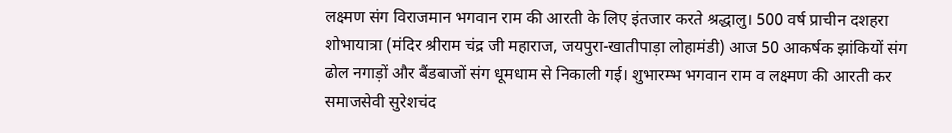लक्ष्मण संग विराजमान भगवान राम की आरती के लिए इंतजार करते श्रद्धालु। 500 वर्ष प्राचीन दशहरा शोभायात्रा (मंदिर श्रीराम चंद्र जी महाराज, जयपुरा-खातीपाड़ा लोहामंडी) आज 50 आकर्षक झांकियों संग ढोल नगाड़ों और बैंडबाजों संग धूमधाम से निकाली गई। शुभारम्भ भगवान राम व लक्ष्मण की आरती कर समाजसेवी सुरेशचंद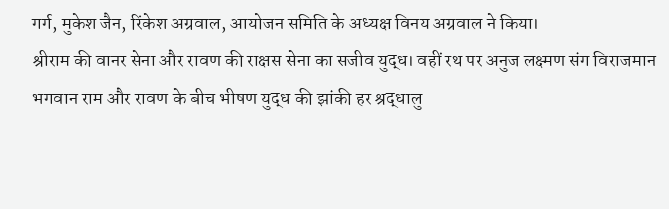गर्ग, मुकेश जैन, रिंकेश अग्रवाल, आयोजन समिति के अध्यक्ष विनय अग्रवाल ने किया।
श्रीराम की वानर सेना और रावण की राक्षस सेना का सजीव युद्ध। वहीं रथ पर अनुज लक्ष्मण संग विराजमान भगवान राम और रावण के बीच भीषण युद्ध की झांकी हर श्रद्धालु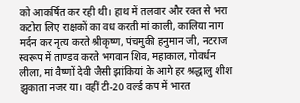को आकर्षित कर रही थी। हाथ में तलवार और रक्त से भरा कटोरा लिए राक्षकों का वध करती मां काली, कालिया नाग मर्दन कर नृत्य करते श्रीकृष्ण, पंचमुकी हनुमान जी, नटराज स्वरूप में ताण्डव करते भगवान शिव, महाकाल, गोवर्धन लीला, मां वैष्णों देवी जैसी झांकियां के आगे हर श्रद्धालु शीश झुकाता नजर या। वहीं टी-20 वर्ल्ड कप में भारत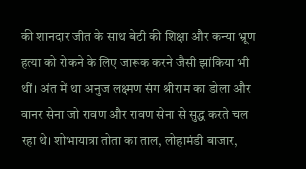की शानदार जीत के साथ बेटी की शिक्षा और कन्या भ्रूण हत्या को रोकने के लिए जारूक करने जैसी झांकिया भी थीं। अंत में था अनुज लक्ष्मण संग श्रीराम का डोला और वानर सेना जो रावण और रावण सेना से सुद्ध करते चल रहा थे। शोभायात्रा तोता का ताल, लोहामंडी बाजार,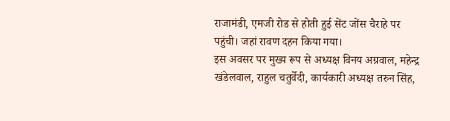राजामंडी, एमजी रोड से होती हुई सेंट जोंस चैराहे पर पहुंची। जहां रावण दहन किया गया।
इस अवसर पर मुख्य रूप से अध्यक्ष विनय अग्रवाल, महेन्द्र खंडेलवाल, राहुल चतुर्वेदी, कार्यकारी अध्यक्ष तरुन सिंह,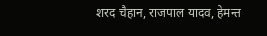शरद चैहान, राजपाल यादव, हेमन्त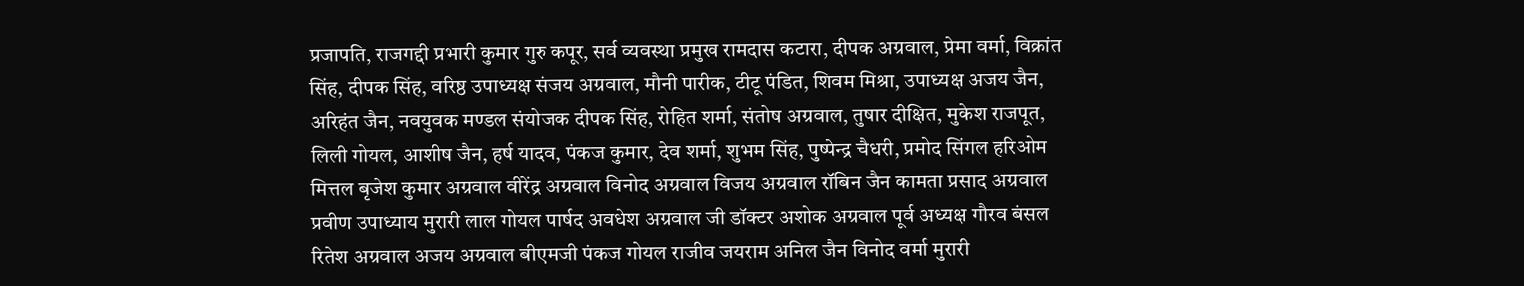प्रजापति, राजगद्दी प्रभारी कुमार गुरु कपूर, सर्व व्यवस्था प्रमुख रामदास कटारा, दीपक अग्रवाल, प्रेमा वर्मा, विक्रांत सिंह, दीपक सिंह, वरिष्ठ उपाध्यक्ष संजय अग्रवाल, मौनी पारीक, टीटू पंडित, शिवम मिश्रा, उपाध्यक्ष अजय जैन, अरिहंत जैन, नवयुवक मण्डल संयोजक दीपक सिंह, रोहित शर्मा, संतोष अग्रवाल, तुषार दीक्षित, मुकेश राजपूत, लिली गोयल, आशीष जैन, हर्ष यादव, पंकज कुमार, देव शर्मा, शुभम सिंह, पुष्पेन्द्र चैधरी, प्रमोद सिंगल हरिओम मित्तल बृजेश कुमार अग्रवाल वीरेंद्र अग्रवाल विनोद अग्रवाल विजय अग्रवाल रॉबिन जैन कामता प्रसाद अग्रवाल प्रवीण उपाध्याय मुरारी लाल गोयल पार्षद अवधेश अग्रवाल जी डॉक्टर अशोक अग्रवाल पूर्व अध्यक्ष गौरव बंसल रितेश अग्रवाल अजय अग्रवाल बीएमजी पंकज गोयल राजीव जयराम अनिल जैन विनोद वर्मा मुरारी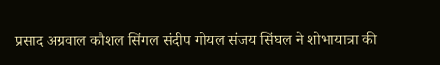प्रसाद अग्रवाल कौशल सिंगल संदीप गोयल संजय सिंघल ने शोभायात्रा की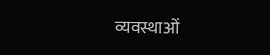व्यवस्थाओं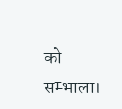को सम्भाला।